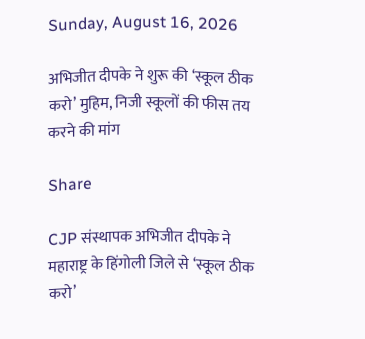Sunday, August 16, 2026

अभिजीत दीपके ने शुरू की ‘स्कूल ठीक करो’ मुहिम, निजी स्कूलों की फीस तय करने की मांग

Share

CJP संस्थापक अभिजीत दीपके ने महाराष्ट्र के हिंगोली जिले से ‘स्कूल ठीक करो’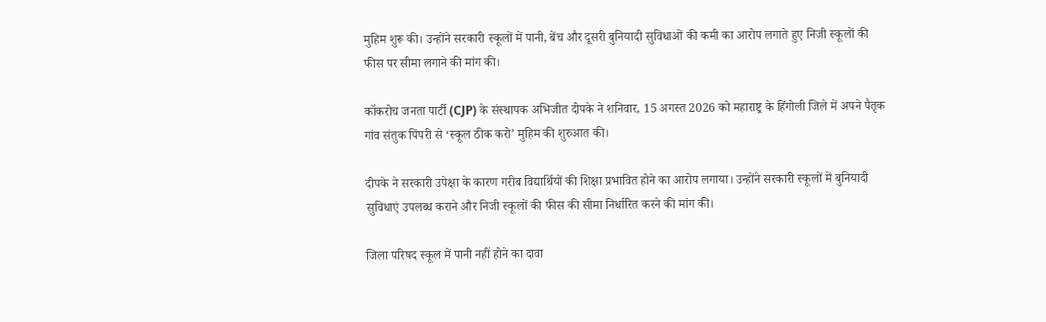मुहिम शुरू की। उन्होंने सरकारी स्कूलों में पानी, बेंच और दूसरी बुनियादी सुविधाओं की कमी का आरोप लगाते हुए निजी स्कूलों की फीस पर सीमा लगाने की मांग की।

कॉकरोच जनता पार्टी (CJP) के संस्थापक अभिजीत दीपके ने शनिवार, 15 अगस्त 2026 को महाराष्ट्र के हिंगोली जिले में अपने पैतृक गांव संतुक पिंपरी से ‘स्कूल ठीक करो’ मुहिम की शुरुआत की।

दीपके ने सरकारी उपेक्षा के कारण गरीब विद्यार्थियों की शिक्षा प्रभावित होने का आरोप लगाया। उन्होंने सरकारी स्कूलों में बुनियादी सुविधाएं उपलब्ध कराने और निजी स्कूलों की फीस की सीमा निर्धारित करने की मांग की।

जिला परिषद स्कूल में पानी नहीं होने का दावा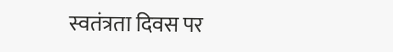स्वतंत्रता दिवस पर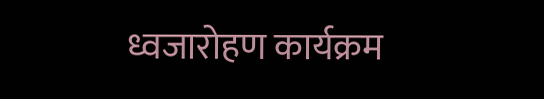ध्वजारोहण कार्यक्रम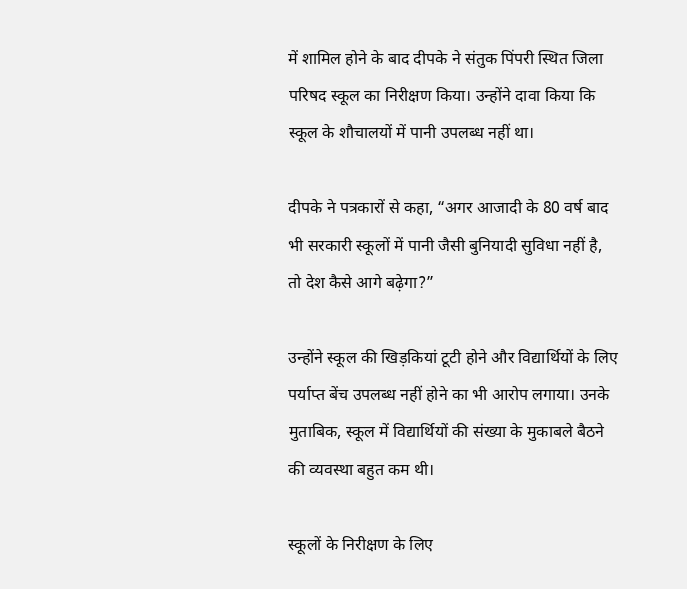में शामिल होने के बाद दीपके ने संतुक पिंपरी स्थित जिला परिषद स्कूल का निरीक्षण किया। उन्होंने दावा किया कि स्कूल के शौचालयों में पानी उपलब्ध नहीं था।

दीपके ने पत्रकारों से कहा, “अगर आजादी के 80 वर्ष बाद भी सरकारी स्कूलों में पानी जैसी बुनियादी सुविधा नहीं है, तो देश कैसे आगे बढ़ेगा?”

उन्होंने स्कूल की खिड़कियां टूटी होने और विद्यार्थियों के लिए पर्याप्त बेंच उपलब्ध नहीं होने का भी आरोप लगाया। उनके मुताबिक, स्कूल में विद्यार्थियों की संख्या के मुकाबले बैठने की व्यवस्था बहुत कम थी।

स्कूलों के निरीक्षण के लिए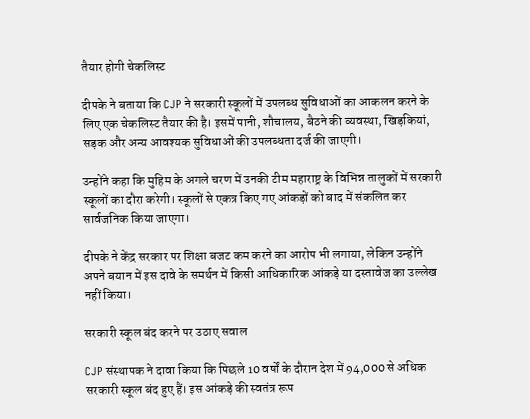तैयार होगी चेकलिस्ट

दीपके ने बताया कि CJP ने सरकारी स्कूलों में उपलब्ध सुविधाओं का आकलन करने के लिए एक चेकलिस्ट तैयार की है। इसमें पानी, शौचालय, बैठने की व्यवस्था, खिड़कियां, सड़क और अन्य आवश्यक सुविधाओं की उपलब्धता दर्ज की जाएगी।

उन्होंने कहा कि मुहिम के अगले चरण में उनकी टीम महाराष्ट्र के विभिन्न तालुकों में सरकारी स्कूलों का दौरा करेगी। स्कूलों से एकत्र किए गए आंकड़ों को बाद में संकलित कर सार्वजनिक किया जाएगा।

दीपके ने केंद्र सरकार पर शिक्षा बजट कम करने का आरोप भी लगाया, लेकिन उन्होंने अपने बयान में इस दावे के समर्थन में किसी आधिकारिक आंकड़े या दस्तावेज का उल्लेख नहीं किया।

सरकारी स्कूल बंद करने पर उठाए सवाल

CJP संस्थापक ने दावा किया कि पिछले 10 वर्षों के दौरान देश में 94,000 से अधिक सरकारी स्कूल बंद हुए हैं। इस आंकड़े की स्वतंत्र रूप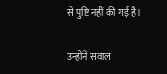से पुष्टि नहीं की गई है।

उन्होंने सवाल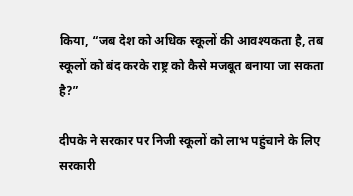किया, “जब देश को अधिक स्कूलों की आवश्यकता है, तब स्कूलों को बंद करके राष्ट्र को कैसे मजबूत बनाया जा सकता है?”

दीपके ने सरकार पर निजी स्कूलों को लाभ पहुंचाने के लिए सरकारी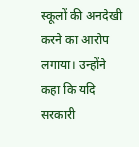स्कूलों की अनदेखी करने का आरोप लगाया। उन्होंने कहा कि यदि सरकारी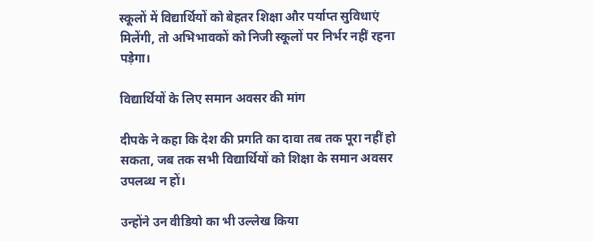स्कूलों में विद्यार्थियों को बेहतर शिक्षा और पर्याप्त सुविधाएं मिलेंगी, तो अभिभावकों को निजी स्कूलों पर निर्भर नहीं रहना पड़ेगा।

विद्यार्थियों के लिए समान अवसर की मांग

दीपके ने कहा कि देश की प्रगति का दावा तब तक पूरा नहीं हो सकता, जब तक सभी विद्यार्थियों को शिक्षा के समान अवसर उपलब्ध न हों।

उन्होंने उन वीडियो का भी उल्लेख किया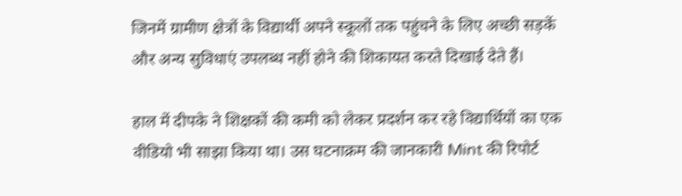जिनमें ग्रामीण क्षेत्रों के विद्यार्थी अपने स्कूलों तक पहुंचने के लिए अच्छी सड़कें और अन्य सुविधाएं उपलब्ध नहीं होने की शिकायत करते दिखाई देते हैं।

हाल में दीपके ने शिक्षकों की कमी को लेकर प्रदर्शन कर रहे विद्यार्थियों का एक वीडियो भी साझा किया था। उस घटनाक्रम की जानकारी Mint की रिपोर्ट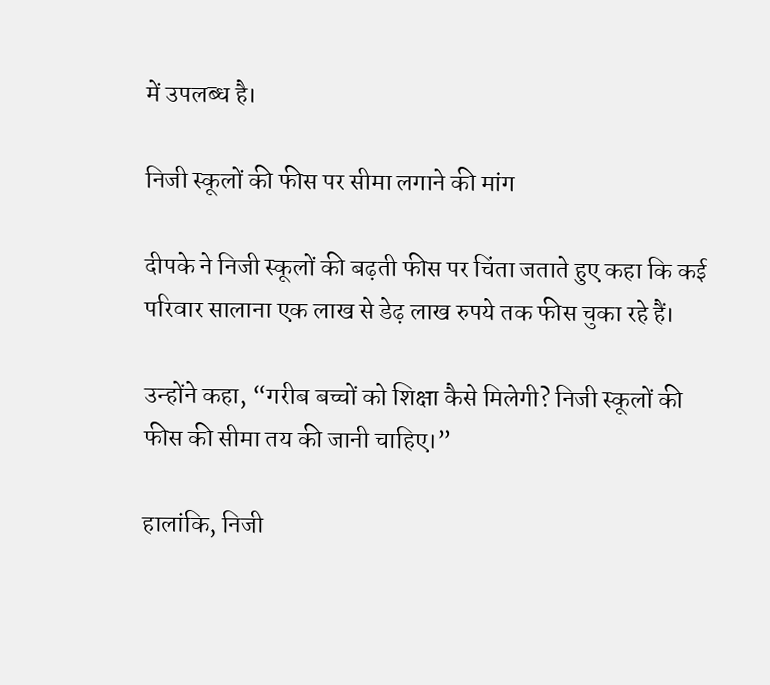में उपलब्ध है।

निजी स्कूलों की फीस पर सीमा लगाने की मांग

दीपके ने निजी स्कूलों की बढ़ती फीस पर चिंता जताते हुए कहा कि कई परिवार सालाना एक लाख से डेढ़ लाख रुपये तक फीस चुका रहे हैं।

उन्होंने कहा, “गरीब बच्चों को शिक्षा कैसे मिलेगी? निजी स्कूलों की फीस की सीमा तय की जानी चाहिए।”

हालांकि, निजी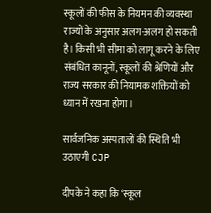स्कूलों की फीस के नियमन की व्यवस्था राज्यों के अनुसार अलग-अलग हो सकती है। किसी भी सीमा को लागू करने के लिए संबंधित कानूनों, स्कूलों की श्रेणियों और राज्य सरकार की नियामक शक्तियों को ध्यान में रखना होगा।

सार्वजनिक अस्पतालों की स्थिति भी उठाएगी CJP

दीपके ने कहा कि ‘स्कूल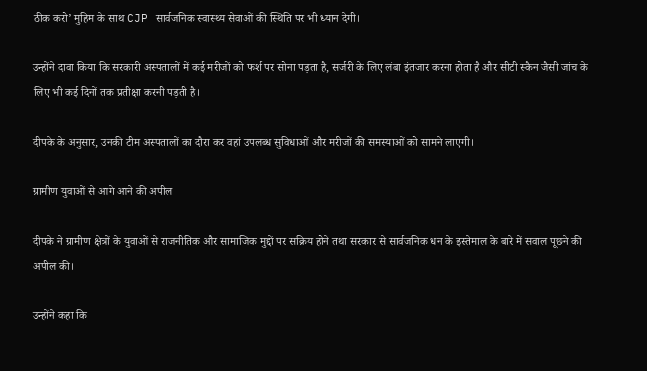ठीक करो’ मुहिम के साथ CJP सार्वजनिक स्वास्थ्य सेवाओं की स्थिति पर भी ध्यान देगी।

उन्होंने दावा किया कि सरकारी अस्पतालों में कई मरीजों को फर्श पर सोना पड़ता है, सर्जरी के लिए लंबा इंतजार करना होता है और सीटी स्कैन जैसी जांच के लिए भी कई दिनों तक प्रतीक्षा करनी पड़ती है।

दीपके के अनुसार, उनकी टीम अस्पतालों का दौरा कर वहां उपलब्ध सुविधाओं और मरीजों की समस्याओं को सामने लाएगी।

ग्रामीण युवाओं से आगे आने की अपील

दीपके ने ग्रामीण क्षेत्रों के युवाओं से राजनीतिक और सामाजिक मुद्दों पर सक्रिय होने तथा सरकार से सार्वजनिक धन के इस्तेमाल के बारे में सवाल पूछने की अपील की।

उन्होंने कहा कि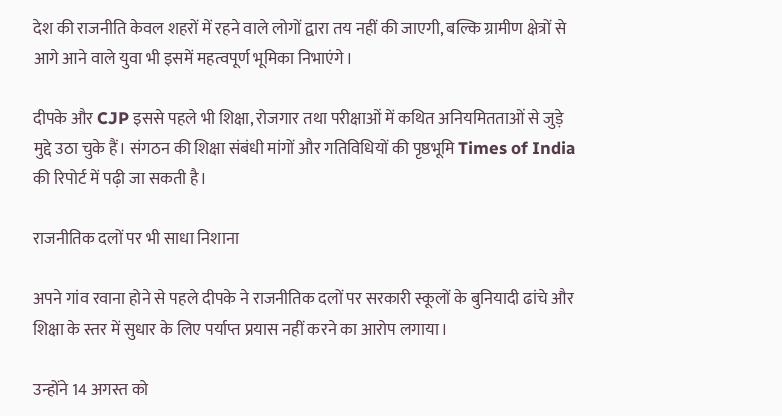देश की राजनीति केवल शहरों में रहने वाले लोगों द्वारा तय नहीं की जाएगी, बल्कि ग्रामीण क्षेत्रों से आगे आने वाले युवा भी इसमें महत्वपूर्ण भूमिका निभाएंगे।

दीपके और CJP इससे पहले भी शिक्षा, रोजगार तथा परीक्षाओं में कथित अनियमितताओं से जुड़े मुद्दे उठा चुके हैं। संगठन की शिक्षा संबंधी मांगों और गतिविधियों की पृष्ठभूमि Times of India की रिपोर्ट में पढ़ी जा सकती है।

राजनीतिक दलों पर भी साधा निशाना

अपने गांव रवाना होने से पहले दीपके ने राजनीतिक दलों पर सरकारी स्कूलों के बुनियादी ढांचे और शिक्षा के स्तर में सुधार के लिए पर्याप्त प्रयास नहीं करने का आरोप लगाया।

उन्होंने 14 अगस्त को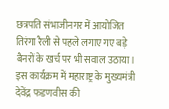छत्रपति संभाजीनगर में आयोजित तिरंगा रैली से पहले लगाए गए बड़े बैनरों के खर्च पर भी सवाल उठाया। इस कार्यक्रम में महाराष्ट्र के मुख्यमंत्री देवेंद्र फडणवीस की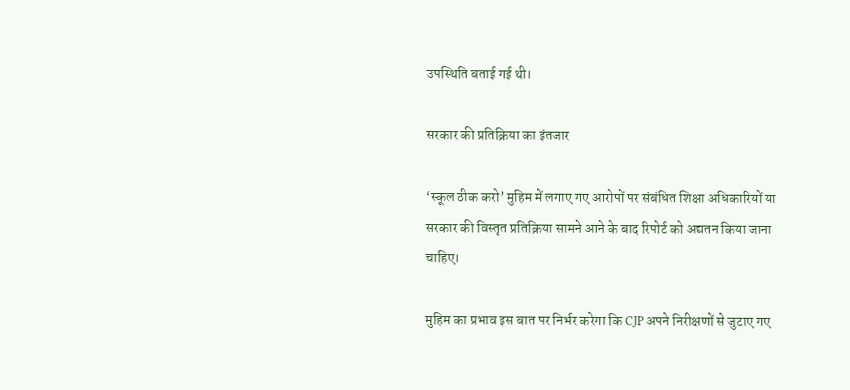उपस्थिति बताई गई थी।

सरकार की प्रतिक्रिया का इंतजार

‘स्कूल ठीक करो’ मुहिम में लगाए गए आरोपों पर संबंधित शिक्षा अधिकारियों या सरकार की विस्तृत प्रतिक्रिया सामने आने के बाद रिपोर्ट को अद्यतन किया जाना चाहिए।

मुहिम का प्रभाव इस बात पर निर्भर करेगा कि CJP अपने निरीक्षणों से जुटाए गए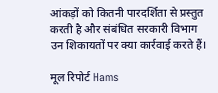आंकड़ों को कितनी पारदर्शिता से प्रस्तुत करती है और संबंधित सरकारी विभाग उन शिकायतों पर क्या कार्रवाई करते हैं।

मूल रिपोर्ट Hams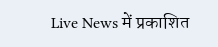Live News में प्रकाशित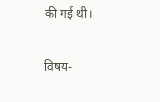की गई थी।

विषय-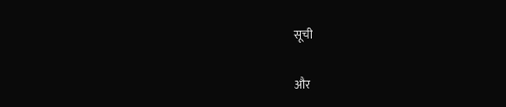सूची

और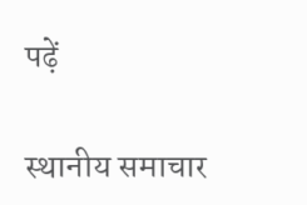पढ़ें

स्थानीय समाचार